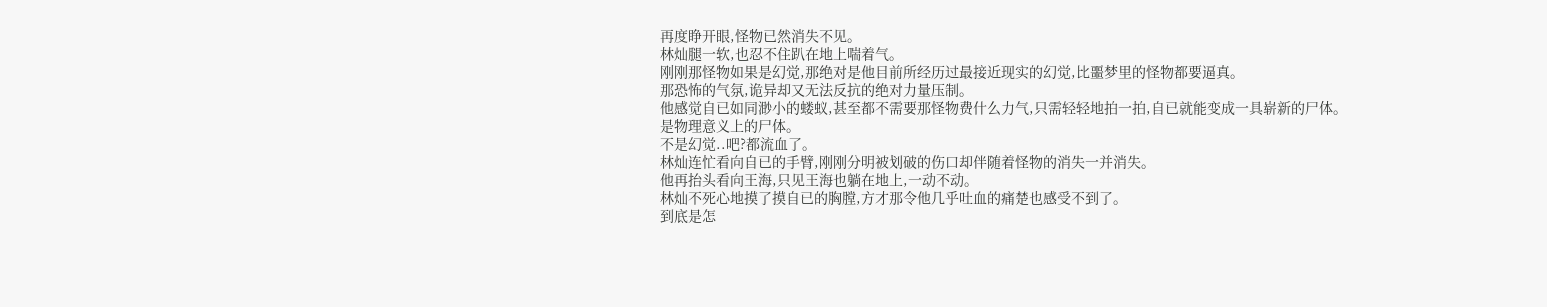再度睁开眼,怪物已然消失不见。
林灿腿一软,也忍不住趴在地上喘着气。
刚刚那怪物如果是幻觉,那绝对是他目前所经历过最接近现实的幻觉,比噩梦里的怪物都要逼真。
那恐怖的气氛,诡异却又无法反抗的绝对力量压制。
他感觉自已如同渺小的蝼蚁,甚至都不需要那怪物费什么力气,只需轻轻地拍一拍,自已就能变成一具崭新的尸体。
是物理意义上的尸体。
不是幻觉..吧?都流血了。
林灿连忙看向自已的手臂,刚刚分明被划破的伤口却伴随着怪物的消失一并消失。
他再抬头看向王海,只见王海也躺在地上,一动不动。
林灿不死心地摸了摸自已的胸膛,方才那令他几乎吐血的痛楚也感受不到了。
到底是怎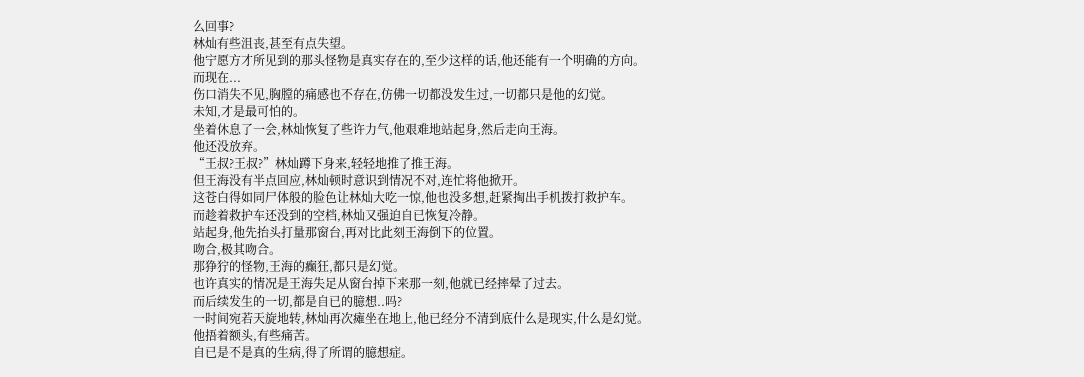么回事?
林灿有些沮丧,甚至有点失望。
他宁愿方才所见到的那头怪物是真实存在的,至少这样的话,他还能有一个明确的方向。
而现在...
伤口消失不见,胸膛的痛感也不存在,仿佛一切都没发生过,一切都只是他的幻觉。
未知,才是最可怕的。
坐着休息了一会,林灿恢复了些许力气,他艰难地站起身,然后走向王海。
他还没放弃。
“王叔?王叔?”林灿蹲下身来,轻轻地推了推王海。
但王海没有半点回应,林灿顿时意识到情况不对,连忙将他掀开。
这苍白得如同尸体般的脸色让林灿大吃一惊,他也没多想,赶紧掏出手机拨打救护车。
而趁着救护车还没到的空档,林灿又强迫自已恢复冷静。
站起身,他先抬头打量那窗台,再对比此刻王海倒下的位置。
吻合,极其吻合。
那狰狞的怪物,王海的癫狂,都只是幻觉。
也许真实的情况是王海失足从窗台掉下来那一刻,他就已经摔晕了过去。
而后续发生的一切,都是自已的臆想..吗?
一时间宛若天旋地转,林灿再次瘫坐在地上,他已经分不清到底什么是现实,什么是幻觉。
他捂着额头,有些痛苦。
自已是不是真的生病,得了所谓的臆想症。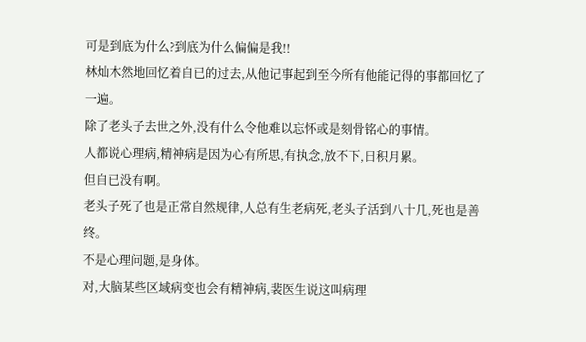可是到底为什么?到底为什么偏偏是我!!
林灿木然地回忆着自已的过去,从他记事起到至今所有他能记得的事都回忆了一遍。
除了老头子去世之外,没有什么令他难以忘怀或是刻骨铭心的事情。
人都说心理病,精神病是因为心有所思,有执念,放不下,日积月累。
但自已没有啊。
老头子死了也是正常自然规律,人总有生老病死,老头子活到八十几,死也是善终。
不是心理问题,是身体。
对,大脑某些区域病变也会有精神病,裴医生说这叫病理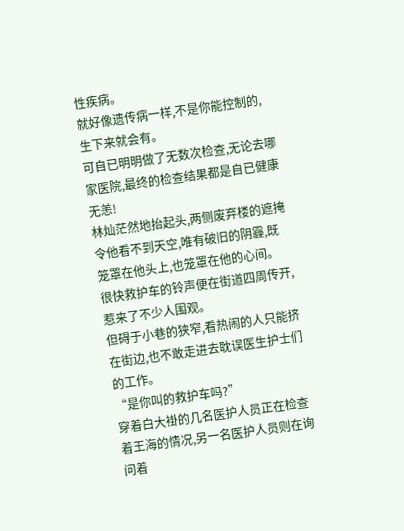性疾病。
就好像遗传病一样,不是你能控制的,生下来就会有。
可自已明明做了无数次检查,无论去哪家医院,最终的检查结果都是自已健康无恙!
林灿茫然地抬起头,两侧废弃楼的遮掩令他看不到天空,唯有破旧的阴霾,既笼罩在他头上,也笼罩在他的心间。
很快救护车的铃声便在街道四周传开,惹来了不少人围观。
但碍于小巷的狭窄,看热闹的人只能挤在街边,也不敢走进去耽误医生护士们的工作。
“是你叫的救护车吗?”
穿着白大褂的几名医护人员正在检查着王海的情况,另一名医护人员则在询问着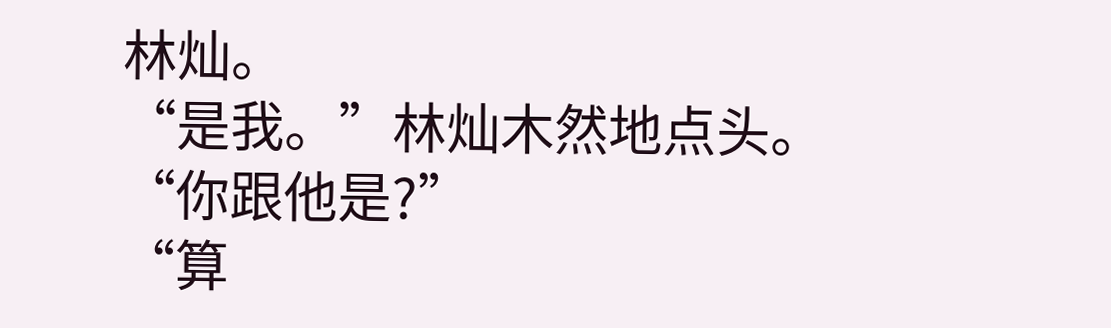林灿。
“是我。”林灿木然地点头。
“你跟他是?”
“算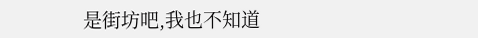是街坊吧,我也不知道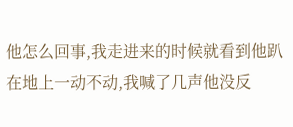他怎么回事,我走进来的时候就看到他趴在地上一动不动,我喊了几声他没反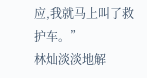应,我就马上叫了救护车。”
林灿淡淡地解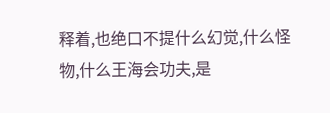释着,也绝口不提什么幻觉,什么怪物,什么王海会功夫,是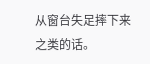从窗台失足摔下来之类的话。